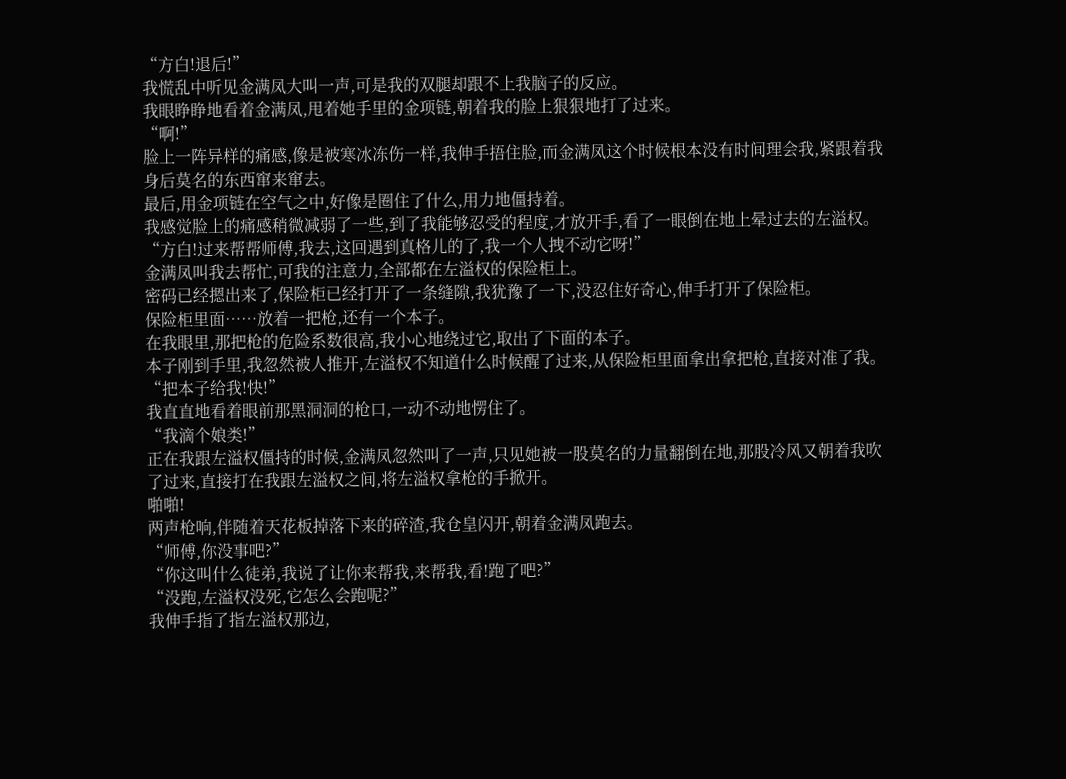“方白!退后!”
我慌乱中听见金满凤大叫一声,可是我的双腿却跟不上我脑子的反应。
我眼睁睁地看着金满凤,甩着她手里的金项链,朝着我的脸上狠狠地打了过来。
“啊!”
脸上一阵异样的痛感,像是被寒冰冻伤一样,我伸手捂住脸,而金满凤这个时候根本没有时间理会我,紧跟着我身后莫名的东西窜来窜去。
最后,用金项链在空气之中,好像是圈住了什么,用力地僵持着。
我感觉脸上的痛感稍微减弱了一些,到了我能够忍受的程度,才放开手,看了一眼倒在地上晕过去的左溢权。
“方白!过来帮帮师傅,我去,这回遇到真格儿的了,我一个人拽不动它呀!”
金满凤叫我去帮忙,可我的注意力,全部都在左溢权的保险柜上。
密码已经摁出来了,保险柜已经打开了一条缝隙,我犹豫了一下,没忍住好奇心,伸手打开了保险柜。
保险柜里面……放着一把枪,还有一个本子。
在我眼里,那把枪的危险系数很高,我小心地绕过它,取出了下面的本子。
本子刚到手里,我忽然被人推开,左溢权不知道什么时候醒了过来,从保险柜里面拿出拿把枪,直接对准了我。
“把本子给我!快!”
我直直地看着眼前那黑洞洞的枪口,一动不动地愣住了。
“我滴个娘类!”
正在我跟左溢权僵持的时候,金满凤忽然叫了一声,只见她被一股莫名的力量翻倒在地,那股冷风又朝着我吹了过来,直接打在我跟左溢权之间,将左溢权拿枪的手掀开。
啪啪!
两声枪响,伴随着天花板掉落下来的碎渣,我仓皇闪开,朝着金满凤跑去。
“师傅,你没事吧?”
“你这叫什么徒弟,我说了让你来帮我,来帮我,看!跑了吧?”
“没跑,左溢权没死,它怎么会跑呢?”
我伸手指了指左溢权那边,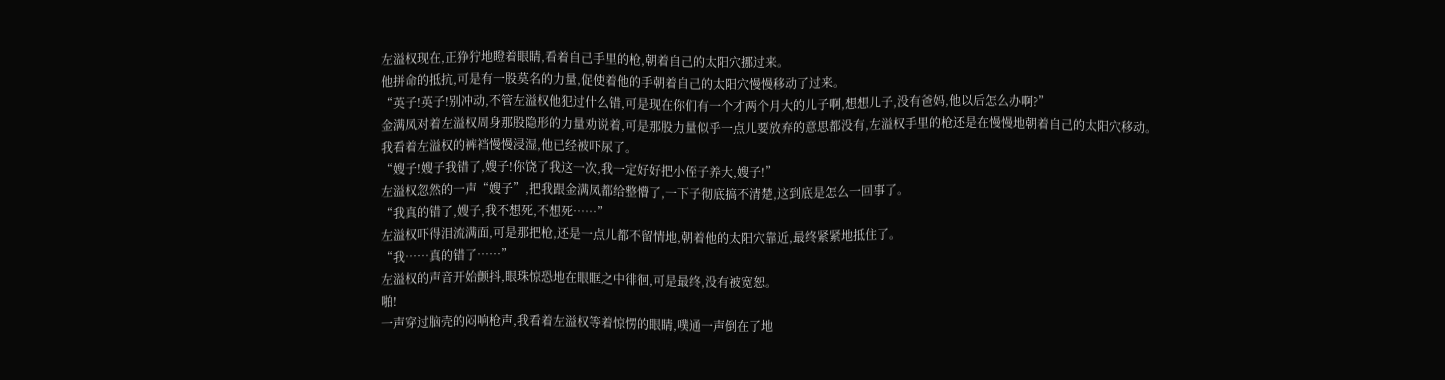左溢权现在,正狰狞地瞪着眼睛,看着自己手里的枪,朝着自己的太阳穴挪过来。
他拼命的抵抗,可是有一股莫名的力量,促使着他的手朝着自己的太阳穴慢慢移动了过来。
“英子!英子!别冲动,不管左溢权他犯过什么错,可是现在你们有一个才两个月大的儿子啊,想想儿子,没有爸妈,他以后怎么办啊?”
金满凤对着左溢权周身那股隐形的力量劝说着,可是那股力量似乎一点儿要放弃的意思都没有,左溢权手里的枪还是在慢慢地朝着自己的太阳穴移动。
我看着左溢权的裤裆慢慢浸湿,他已经被吓尿了。
“嫂子!嫂子我错了,嫂子!你饶了我这一次,我一定好好把小侄子养大,嫂子!”
左溢权忽然的一声“嫂子”,把我跟金满凤都给整懵了,一下子彻底搞不清楚,这到底是怎么一回事了。
“我真的错了,嫂子,我不想死,不想死……”
左溢权吓得泪流满面,可是那把枪,还是一点儿都不留情地,朝着他的太阳穴靠近,最终紧紧地抵住了。
“我……真的错了……”
左溢权的声音开始颤抖,眼珠惊恐地在眼眶之中徘徊,可是最终,没有被宽恕。
啪!
一声穿过脑壳的闷响枪声,我看着左溢权等着惊愣的眼睛,噗通一声倒在了地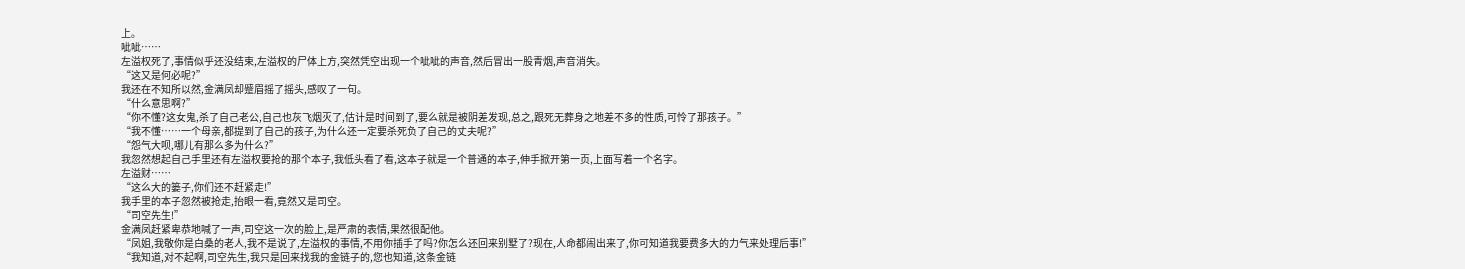上。
呲呲……
左溢权死了,事情似乎还没结束,左溢权的尸体上方,突然凭空出现一个呲呲的声音,然后冒出一股青烟,声音消失。
“这又是何必呢?”
我还在不知所以然,金满凤却蹙眉摇了摇头,感叹了一句。
“什么意思啊?”
“你不懂?这女鬼,杀了自己老公,自己也灰飞烟灭了,估计是时间到了,要么就是被阴差发现,总之,跟死无葬身之地差不多的性质,可怜了那孩子。”
“我不懂……一个母亲,都提到了自己的孩子,为什么还一定要杀死负了自己的丈夫呢?”
“怨气大呗,哪儿有那么多为什么?”
我忽然想起自己手里还有左溢权要抢的那个本子,我低头看了看,这本子就是一个普通的本子,伸手掀开第一页,上面写着一个名字。
左溢财……
“这么大的篓子,你们还不赶紧走!”
我手里的本子忽然被抢走,抬眼一看,竟然又是司空。
“司空先生!”
金满凤赶紧卑恭地喊了一声,司空这一次的脸上,是严肃的表情,果然很配他。
“凤姐,我敬你是白桑的老人,我不是说了,左溢权的事情,不用你插手了吗?你怎么还回来别墅了?现在,人命都闹出来了,你可知道我要费多大的力气来处理后事!”
“我知道,对不起啊,司空先生,我只是回来找我的金链子的,您也知道,这条金链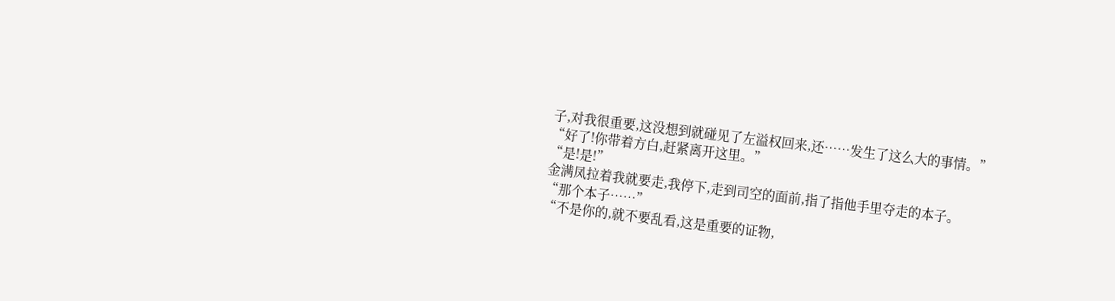子,对我很重要,这没想到就碰见了左溢权回来,还……发生了这么大的事情。”
“好了!你带着方白,赶紧离开这里。”
“是!是!”
金满凤拉着我就要走,我停下,走到司空的面前,指了指他手里夺走的本子。
“那个本子……”
“不是你的,就不要乱看,这是重要的证物,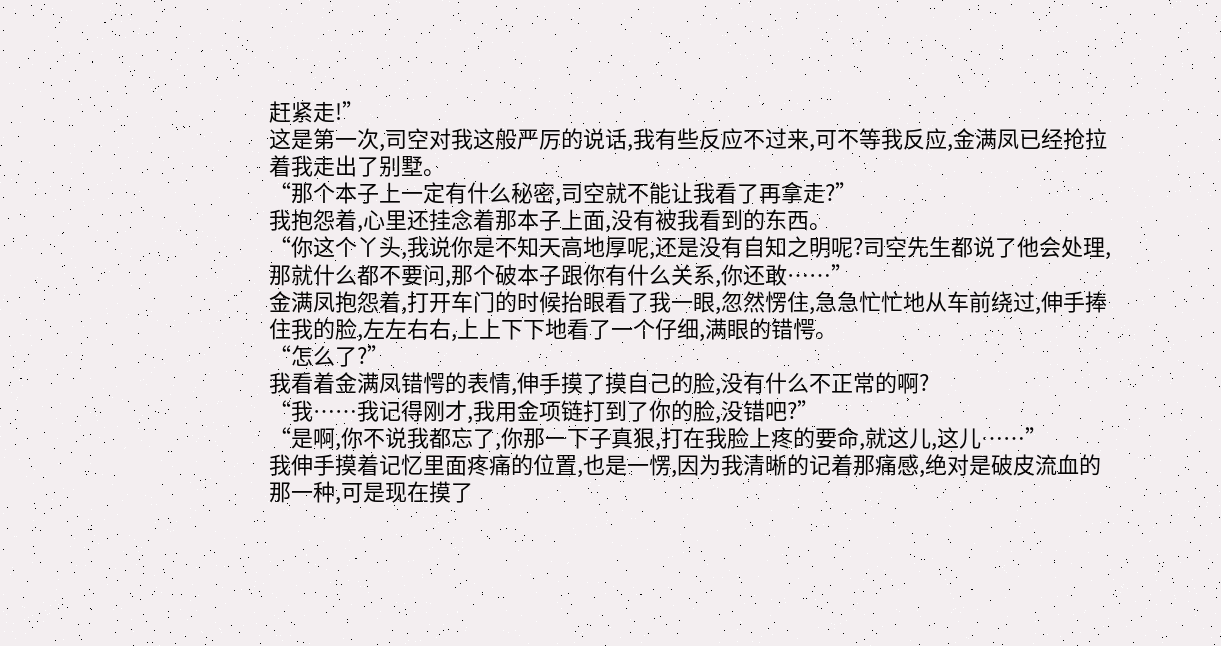赶紧走!”
这是第一次,司空对我这般严厉的说话,我有些反应不过来,可不等我反应,金满凤已经抢拉着我走出了别墅。
“那个本子上一定有什么秘密,司空就不能让我看了再拿走?”
我抱怨着,心里还挂念着那本子上面,没有被我看到的东西。
“你这个丫头,我说你是不知天高地厚呢,还是没有自知之明呢?司空先生都说了他会处理,那就什么都不要问,那个破本子跟你有什么关系,你还敢……”
金满凤抱怨着,打开车门的时候抬眼看了我一眼,忽然愣住,急急忙忙地从车前绕过,伸手捧住我的脸,左左右右,上上下下地看了一个仔细,满眼的错愕。
“怎么了?”
我看着金满凤错愕的表情,伸手摸了摸自己的脸,没有什么不正常的啊?
“我……我记得刚才,我用金项链打到了你的脸,没错吧?”
“是啊,你不说我都忘了,你那一下子真狠,打在我脸上疼的要命,就这儿,这儿……”
我伸手摸着记忆里面疼痛的位置,也是一愣,因为我清晰的记着那痛感,绝对是破皮流血的那一种,可是现在摸了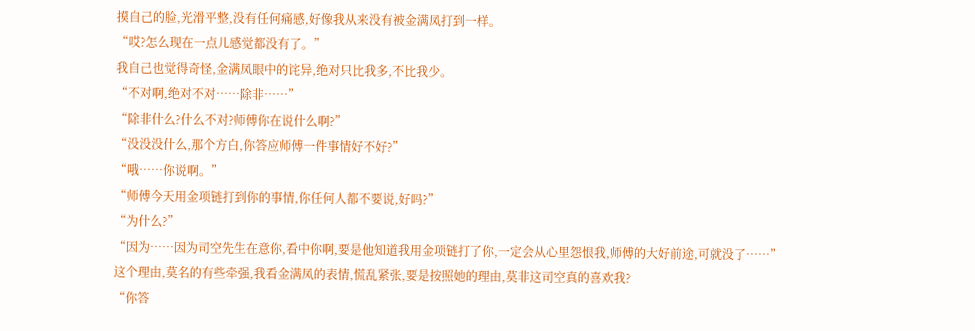摸自己的脸,光滑平整,没有任何痛感,好像我从来没有被金满凤打到一样。
“哎?怎么现在一点儿感觉都没有了。”
我自己也觉得奇怪,金满凤眼中的诧异,绝对只比我多,不比我少。
“不对啊,绝对不对……除非……”
“除非什么?什么不对?师傅你在说什么啊?”
“没没没什么,那个方白,你答应师傅一件事情好不好?”
“哦……你说啊。”
“师傅今天用金项链打到你的事情,你任何人都不要说,好吗?”
“为什么?”
“因为……因为司空先生在意你,看中你啊,要是他知道我用金项链打了你,一定会从心里怨恨我,师傅的大好前途,可就没了……”
这个理由,莫名的有些牵强,我看金满凤的表情,慌乱紧张,要是按照她的理由,莫非这司空真的喜欢我?
“你答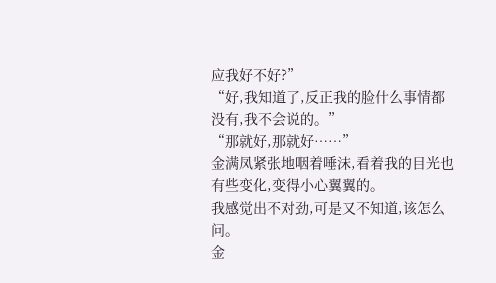应我好不好?”
“好,我知道了,反正我的脸什么事情都没有,我不会说的。”
“那就好,那就好……”
金满凤紧张地咽着唾沫,看着我的目光也有些变化,变得小心翼翼的。
我感觉出不对劲,可是又不知道,该怎么问。
金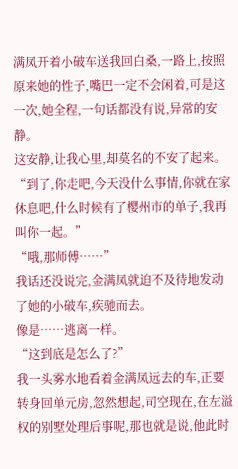满凤开着小破车送我回白桑,一路上,按照原来她的性子,嘴巴一定不会闲着,可是这一次,她全程,一句话都没有说,异常的安静。
这安静,让我心里,却莫名的不安了起来。
“到了,你走吧,今天没什么事情,你就在家休息吧,什么时候有了樱州市的单子,我再叫你一起。”
“哦,那师傅……”
我话还没说完,金满凤就迫不及待地发动了她的小破车,疾驰而去。
像是……逃离一样。
“这到底是怎么了?”
我一头雾水地看着金满凤远去的车,正要转身回单元房,忽然想起,司空现在,在左溢权的别墅处理后事呢,那也就是说,他此时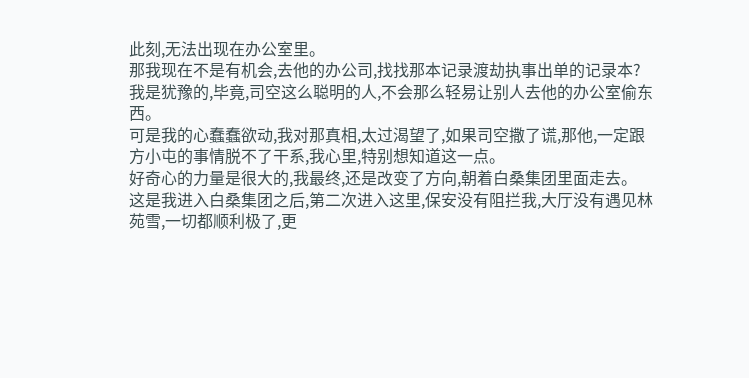此刻,无法出现在办公室里。
那我现在不是有机会,去他的办公司,找找那本记录渡劫执事出单的记录本?
我是犹豫的,毕竟,司空这么聪明的人,不会那么轻易让别人去他的办公室偷东西。
可是我的心蠢蠢欲动,我对那真相,太过渴望了,如果司空撒了谎,那他,一定跟方小屯的事情脱不了干系,我心里,特别想知道这一点。
好奇心的力量是很大的,我最终,还是改变了方向,朝着白桑集团里面走去。
这是我进入白桑集团之后,第二次进入这里,保安没有阻拦我,大厅没有遇见林苑雪,一切都顺利极了,更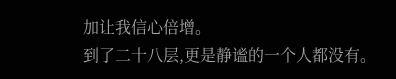加让我信心倍增。
到了二十八层,更是静谧的一个人都没有。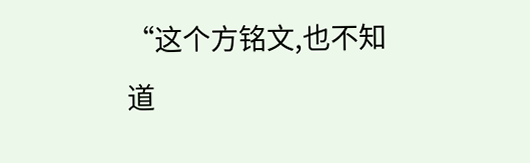“这个方铭文,也不知道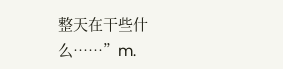整天在干些什么……”m.